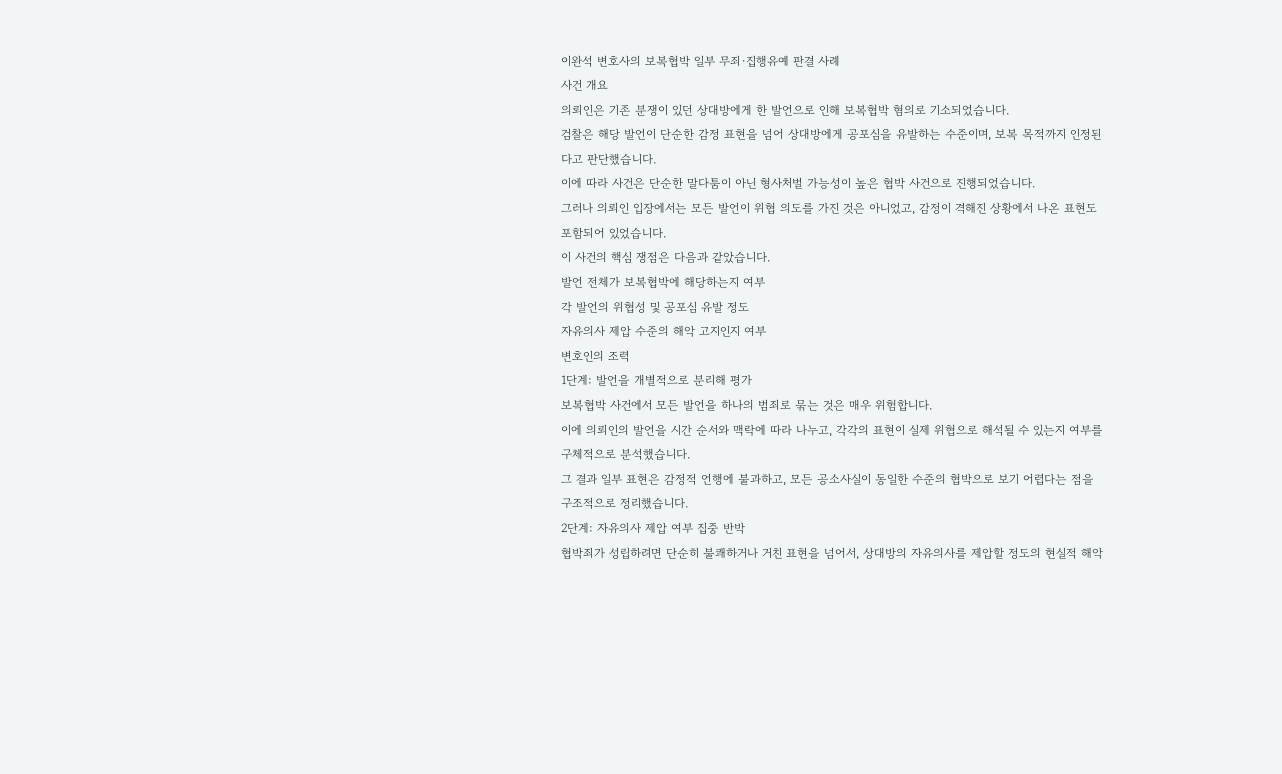이완석 변호사의 보복협박 일부 무죄·집행유예 판결 사례
사건 개요
의뢰인은 기존 분쟁이 있던 상대방에게 한 발언으로 인해 보복협박 혐의로 기소되었습니다.
검찰은 해당 발언이 단순한 감정 표현을 넘어 상대방에게 공포심을 유발하는 수준이며, 보복 목적까지 인정된다고 판단했습니다.
이에 따라 사건은 단순한 말다툼이 아닌 형사처벌 가능성이 높은 협박 사건으로 진행되었습니다.
그러나 의뢰인 입장에서는 모든 발언이 위협 의도를 가진 것은 아니었고, 감정이 격해진 상황에서 나온 표현도 포함되어 있었습니다.
이 사건의 핵심 쟁점은 다음과 같았습니다.
발언 전체가 보복협박에 해당하는지 여부
각 발언의 위협성 및 공포심 유발 정도
자유의사 제압 수준의 해악 고지인지 여부
변호인의 조력
1단계: 발언을 개별적으로 분리해 평가
보복협박 사건에서 모든 발언을 하나의 범죄로 묶는 것은 매우 위험합니다.
이에 의뢰인의 발언을 시간 순서와 맥락에 따라 나누고, 각각의 표현이 실제 위협으로 해석될 수 있는지 여부를 구체적으로 분석했습니다.
그 결과 일부 표현은 감정적 언행에 불과하고, 모든 공소사실이 동일한 수준의 협박으로 보기 어렵다는 점을 구조적으로 정리했습니다.
2단계: 자유의사 제압 여부 집중 반박
협박죄가 성립하려면 단순히 불쾌하거나 거친 표현을 넘어서, 상대방의 자유의사를 제압할 정도의 현실적 해악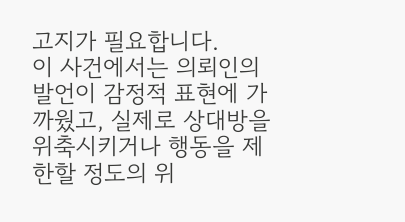고지가 필요합니다.
이 사건에서는 의뢰인의 발언이 감정적 표현에 가까웠고, 실제로 상대방을 위축시키거나 행동을 제한할 정도의 위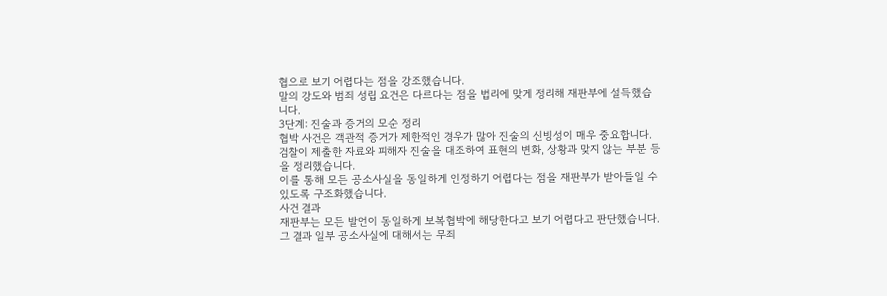협으로 보기 어렵다는 점을 강조했습니다.
말의 강도와 범죄 성립 요건은 다르다는 점을 법리에 맞게 정리해 재판부에 설득했습니다.
3단계: 진술과 증거의 모순 정리
협박 사건은 객관적 증거가 제한적인 경우가 많아 진술의 신빙성이 매우 중요합니다.
검찰이 제출한 자료와 피해자 진술을 대조하여 표현의 변화, 상황과 맞지 않는 부분 등을 정리했습니다.
이를 통해 모든 공소사실을 동일하게 인정하기 어렵다는 점을 재판부가 받아들일 수 있도록 구조화했습니다.
사건 결과
재판부는 모든 발언이 동일하게 보복협박에 해당한다고 보기 어렵다고 판단했습니다.
그 결과 일부 공소사실에 대해서는 무죄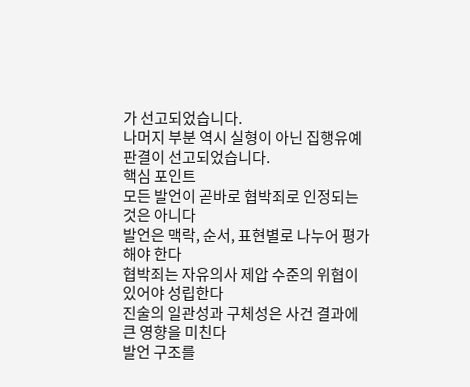가 선고되었습니다.
나머지 부분 역시 실형이 아닌 집행유예 판결이 선고되었습니다.
핵심 포인트
모든 발언이 곧바로 협박죄로 인정되는 것은 아니다
발언은 맥락, 순서, 표현별로 나누어 평가해야 한다
협박죄는 자유의사 제압 수준의 위협이 있어야 성립한다
진술의 일관성과 구체성은 사건 결과에 큰 영향을 미친다
발언 구조를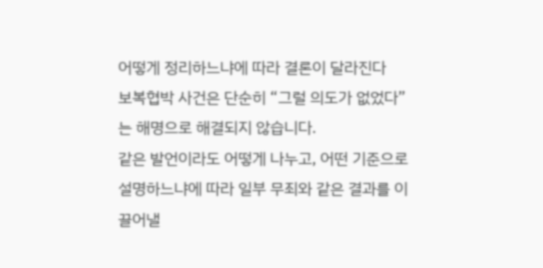어떻게 정리하느냐에 따라 결론이 달라진다
보복협박 사건은 단순히 “그럴 의도가 없었다”는 해명으로 해결되지 않습니다.
같은 발언이라도 어떻게 나누고, 어떤 기준으로 설명하느냐에 따라 일부 무죄와 같은 결과를 이끌어낼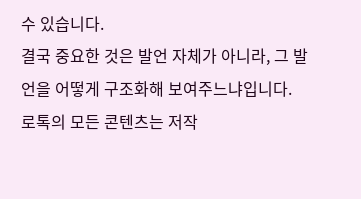수 있습니다.
결국 중요한 것은 발언 자체가 아니라, 그 발언을 어떻게 구조화해 보여주느냐입니다.
로톡의 모든 콘텐츠는 저작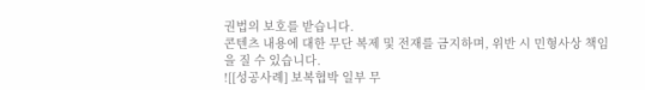권법의 보호를 받습니다.
콘텐츠 내용에 대한 무단 복제 및 전재를 금지하며, 위반 시 민형사상 책임을 질 수 있습니다.
![[성공사례] 보복협박 일부 무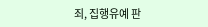죄, 집행유예 판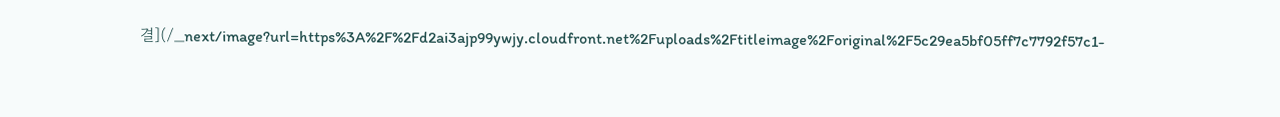결](/_next/image?url=https%3A%2F%2Fd2ai3ajp99ywjy.cloudfront.net%2Fuploads%2Ftitleimage%2Foriginal%2F5c29ea5bf05ff7c7792f57c1-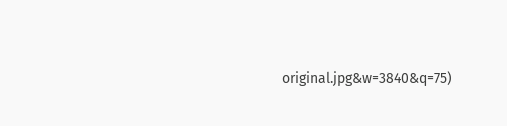original.jpg&w=3840&q=75)